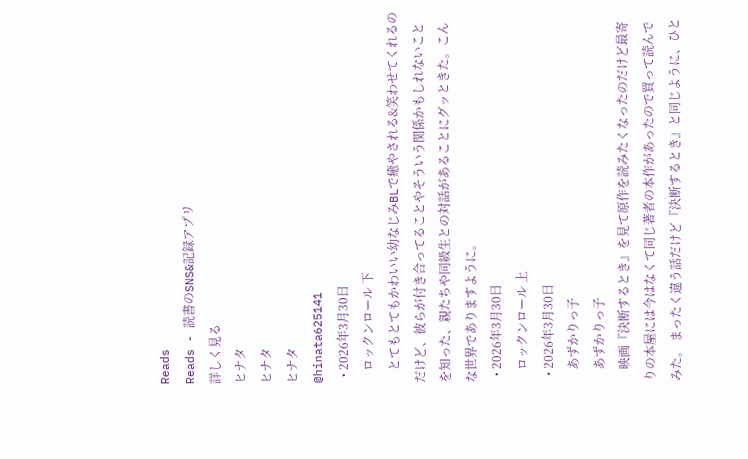Reads
Reads - 読書のSNS&記録アプリ
詳しく見る
ヒナタ
ヒナタ
ヒナタ
@hinata625141
  • 2026年3月30日
    ロックンロール 下
    とてもとてもかわいい幼なじみBLで癒やされる&笑わせてくれるのだけど、彼らが付き合ってることやそういう関係かもしれないことを知った、親たちや同級生との対話があることにグッときた。こんな世界でありますように。
  • 2026年3月30日
    ロックンロール 上
  • 2026年3月30日
    あずかりっ子
    あずかりっ子
    映画『決断するとき』を見て原作を読みたくなったのだけど最寄りの本屋には今はなくて同じ著者の本作があったので買って読んでみた。 まったく違う話だけど『決断するとき』と同じように、ひと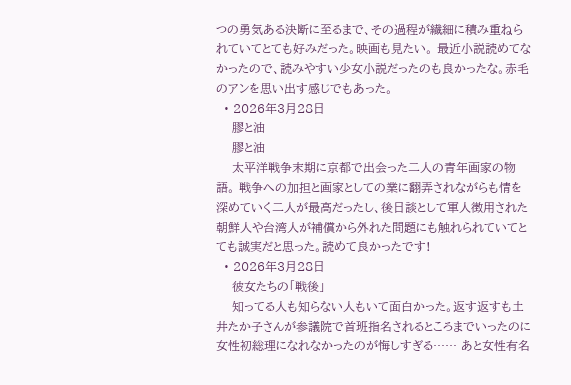つの勇気ある決断に至るまで、その過程が繊細に積み重ねられていてとても好みだった。映画も見たい。 最近小説読めてなかったので、読みやすい少女小説だったのも良かったな。赤毛のアンを思い出す感じでもあった。
  • 2026年3月28日
    膠と油
    膠と油
    太平洋戦争末期に京都で出会った二人の青年画家の物語。 戦争への加担と画家としての業に翻弄されながらも情を深めていく二人が最高だったし、後日談として軍人徴用された朝鮮人や台湾人が補償から外れた問題にも触れられていてとても誠実だと思った。読めて良かったです!
  • 2026年3月28日
    彼女たちの「戦後」
    知ってる人も知らない人もいて面白かった。返す返すも土井たか子さんが参議院で首班指名されるところまでいったのに女性初総理になれなかったのが悔しすぎる…… あと女性有名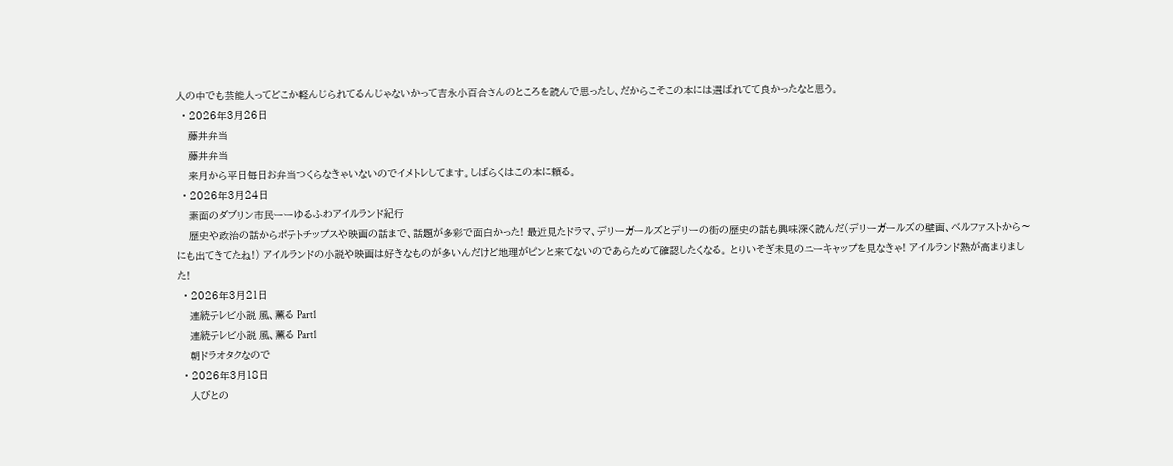人の中でも芸能人ってどこか軽んじられてるんじゃないかって吉永小百合さんのところを読んで思ったし、だからこそこの本には選ばれてて良かったなと思う。
  • 2026年3月26日
    藤井弁当
    藤井弁当
    来月から平日毎日お弁当つくらなきゃいないのでイメトレしてます。しばらくはこの本に頼る。
  • 2026年3月24日
    素面のダブリン市民ーーゆるふわアイルランド紀行
    歴史や政治の話からポテトチップスや映画の話まで、話題が多彩で面白かった! 最近見たドラマ、デリーガールズとデリーの街の歴史の話も興味深く読んだ(デリーガールズの壁画、ベルファストから〜にも出てきてたね!) アイルランドの小説や映画は好きなものが多いんだけど地理がピンと来てないのであらためて確認したくなる。 とりいそぎ未見のニーキャップを見なきゃ! アイルランド熱が高まりました!
  • 2026年3月21日
    連続テレビ小説 風、薫る Part1
    連続テレビ小説 風、薫る Part1
    朝ドラオタクなので
  • 2026年3月18日
    人びとの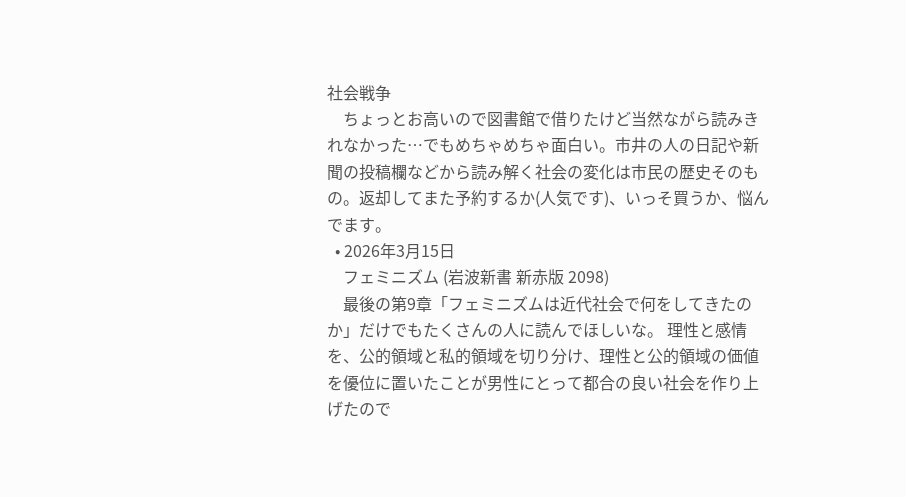社会戦争
    ちょっとお高いので図書館で借りたけど当然ながら読みきれなかった…でもめちゃめちゃ面白い。市井の人の日記や新聞の投稿欄などから読み解く社会の変化は市民の歴史そのもの。返却してまた予約するか(人気です)、いっそ買うか、悩んでます。
  • 2026年3月15日
    フェミニズム (岩波新書 新赤版 2098)
    最後の第9章「フェミニズムは近代社会で何をしてきたのか」だけでもたくさんの人に読んでほしいな。 理性と感情を、公的領域と私的領域を切り分け、理性と公的領域の価値を優位に置いたことが男性にとって都合の良い社会を作り上げたので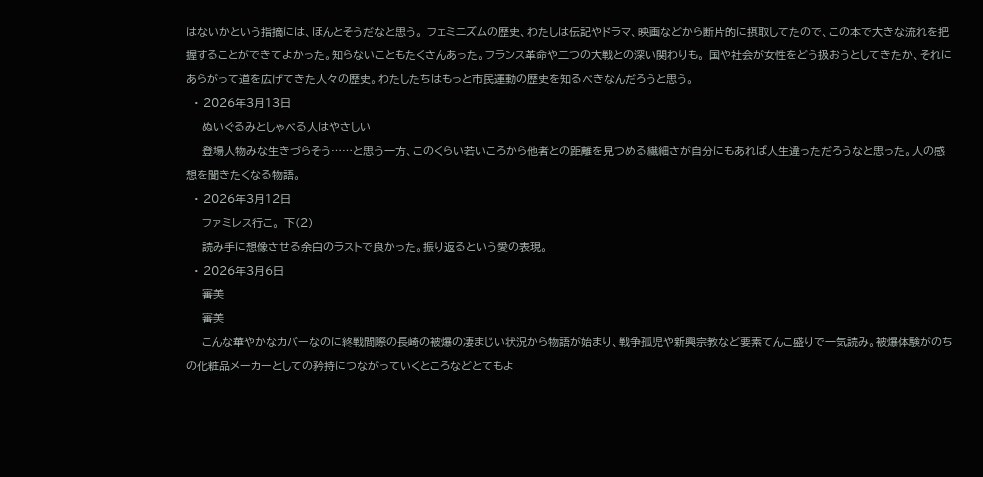はないかという指摘には、ほんとそうだなと思う。 フェミニズムの歴史、わたしは伝記やドラマ、映画などから断片的に摂取してたので、この本で大きな流れを把握することができてよかった。知らないこともたくさんあった。フランス革命や二つの大戦との深い関わりも。 国や社会が女性をどう扱おうとしてきたか、それにあらがって道を広げてきた人々の歴史。わたしたちはもっと市民運動の歴史を知るべきなんだろうと思う。
  • 2026年3月13日
    ぬいぐるみとしゃべる人はやさしい
    登場人物みな生きづらそう……と思う一方、このくらい若いころから他者との距離を見つめる繊細さが自分にもあれば人生違っただろうなと思った。人の感想を聞きたくなる物語。
  • 2026年3月12日
    ファミレス行こ。 下(2)
    読み手に想像させる余白のラストで良かった。振り返るという愛の表現。
  • 2026年3月6日
    審美
    審美
    こんな華やかなカバーなのに終戦間際の長崎の被爆の凄まじい状況から物語が始まり、戦争孤児や新興宗教など要素てんこ盛りで一気読み。被爆体験がのちの化粧品メーカーとしての矜持につながっていくところなどとてもよ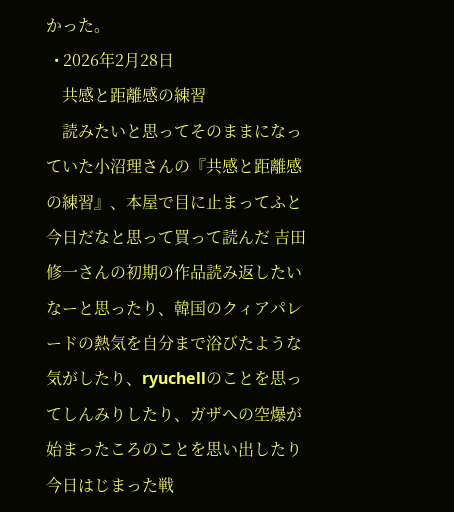かった。
  • 2026年2月28日
    共感と距離感の練習
    読みたいと思ってそのままになっていた小沼理さんの『共感と距離感の練習』、本屋で目に止まってふと今日だなと思って買って読んだ 吉田修一さんの初期の作品読み返したいなーと思ったり、韓国のクィアパレードの熱気を自分まで浴びたような気がしたり、ryuchellのことを思ってしんみりしたり、ガザへの空爆が始まったころのことを思い出したり今日はじまった戦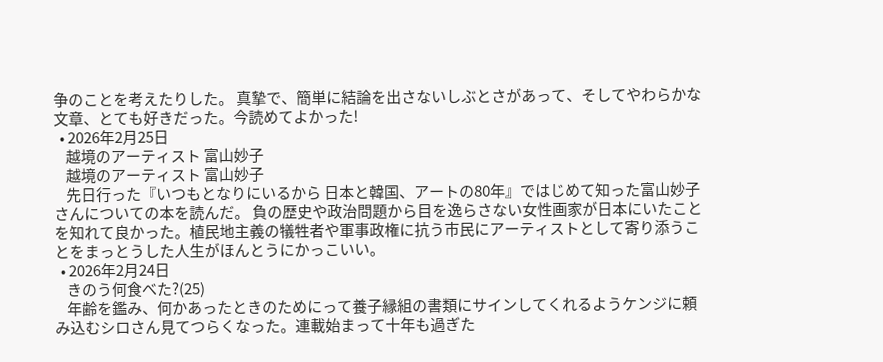争のことを考えたりした。 真摯で、簡単に結論を出さないしぶとさがあって、そしてやわらかな文章、とても好きだった。今読めてよかった!
  • 2026年2月25日
    越境のアーティスト 富山妙子
    越境のアーティスト 富山妙子
    先日行った『いつもとなりにいるから 日本と韓国、アートの80年』ではじめて知った富山妙子さんについての本を読んだ。 負の歴史や政治問題から目を逸らさない女性画家が日本にいたことを知れて良かった。植民地主義の犠牲者や軍事政権に抗う市民にアーティストとして寄り添うことをまっとうした人生がほんとうにかっこいい。
  • 2026年2月24日
    きのう何食べた?(25)
    年齢を鑑み、何かあったときのためにって養子縁組の書類にサインしてくれるようケンジに頼み込むシロさん見てつらくなった。連載始まって十年も過ぎた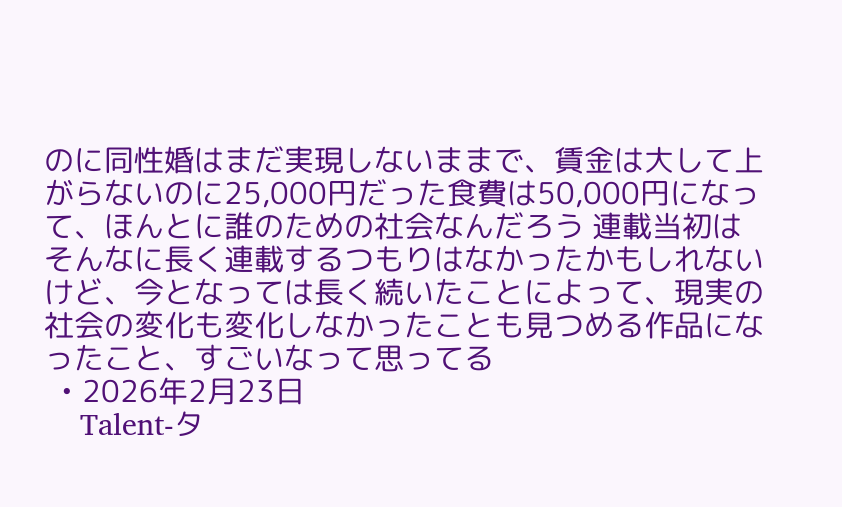のに同性婚はまだ実現しないままで、賃金は大して上がらないのに25,000円だった食費は50,000円になって、ほんとに誰のための社会なんだろう 連載当初はそんなに長く連載するつもりはなかったかもしれないけど、今となっては長く続いたことによって、現実の社会の変化も変化しなかったことも見つめる作品になったこと、すごいなって思ってる
  • 2026年2月23日
    Talent-タ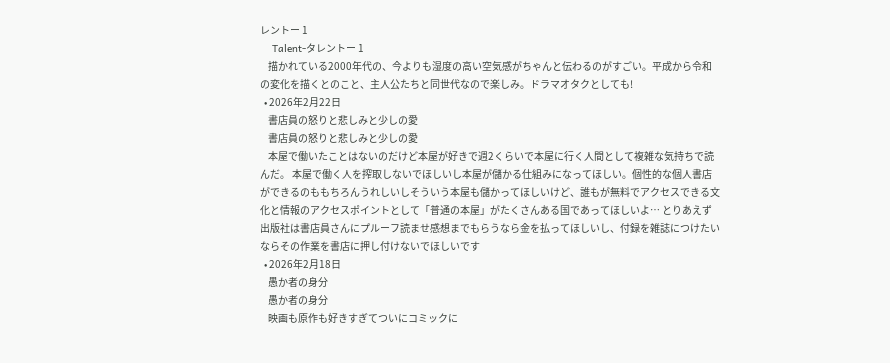レントー 1
    Talent-タレントー 1
    描かれている2000年代の、今よりも湿度の高い空気感がちゃんと伝わるのがすごい。平成から令和の変化を描くとのこと、主人公たちと同世代なので楽しみ。ドラマオタクとしても!
  • 2026年2月22日
    書店員の怒りと悲しみと少しの愛
    書店員の怒りと悲しみと少しの愛
    本屋で働いたことはないのだけど本屋が好きで週2くらいで本屋に行く人間として複雑な気持ちで読んだ。 本屋で働く人を搾取しないでほしいし本屋が儲かる仕組みになってほしい。個性的な個人書店ができるのももちろんうれしいしそういう本屋も儲かってほしいけど、誰もが無料でアクセスできる文化と情報のアクセスポイントとして「普通の本屋」がたくさんある国であってほしいよ… とりあえず出版社は書店員さんにプルーフ読ませ感想までもらうなら金を払ってほしいし、付録を雑誌につけたいならその作業を書店に押し付けないでほしいです
  • 2026年2月18日
    愚か者の身分
    愚か者の身分
    映画も原作も好きすぎてついにコミックに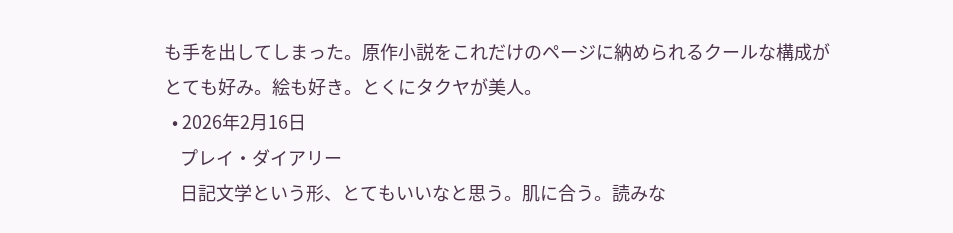も手を出してしまった。原作小説をこれだけのページに納められるクールな構成がとても好み。絵も好き。とくにタクヤが美人。
  • 2026年2月16日
    プレイ・ダイアリー
    日記文学という形、とてもいいなと思う。肌に合う。読みな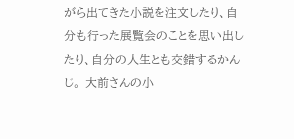がら出てきた小説を注文したり、自分も行った展覧会のことを思い出したり、自分の人生とも交錯するかんじ。 大前さんの小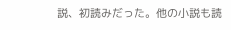説、初読みだった。他の小説も読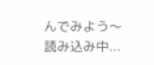んでみよう〜
読み込み中...